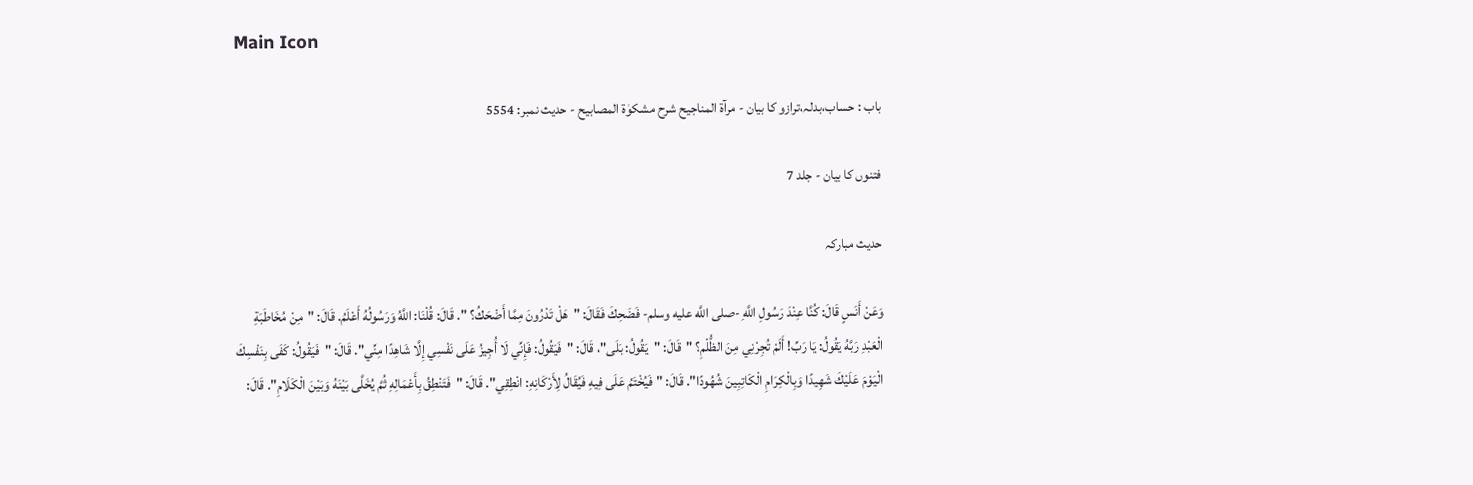Main Icon

باب : حساب،بدلہ،ترازو کا بیان - مرآۃ المناجیح شرح مشکوٰۃ المصابیح - حدیث نمبر: 5554

فتنوں کا بیان - جلد 7

حدیث مبارکہ

وَعَنْ أَنَسٍ قَالَ: كُنَّا عِنْدَ رَسُولِ اللَّهِ -صلى اللَّه عليه وسلم- فَضَحِكَ فَقَالَ: "هَلْ تَدْرُونَ مِمَّا أَضْحَكُ؟ ". قَالَ: قُلْنَا: اللَّهُ وَرَسُولُهُ أَعْلَمُ. قَالَ: "مِنْ مُخَاطَبَةِ الْعَبْدِ رَبَّهُ يَقُولُ: يَا رَبِّ! أَلَمْ تُجِرْنِي مِنَ الظُّلْمِ؟ "قَالَ: "يَقُولُ: بَلَى"، قَالَ: "فَيَقُولُ: فَإِنِّي لَا أُجِيزُ عَلَى نَفْسِي إِلَّا شَاهِدًا مِنِّي". قَالَ: "فَيَقُولُ: كَفَى بِنَفْسِكَ الْيَوْمَ عَلَيْكَ شَهِيدًا وَبِالْكِرَامِ الْكَاتِبِينَ شُهُودًا". قَالَ: "فَيُخْتَمُ عَلَى فِيهِ فَيُقَالُ لِأَرْكَانِهِ: انْطِقِي". قَالَ: "فَتَنْطِقُ بِأَعْمَالِهِ ثُمَّ يُخَلَّى بَيْنَهُ وَبَيْنَ الْكَلَامِ". قَالَ: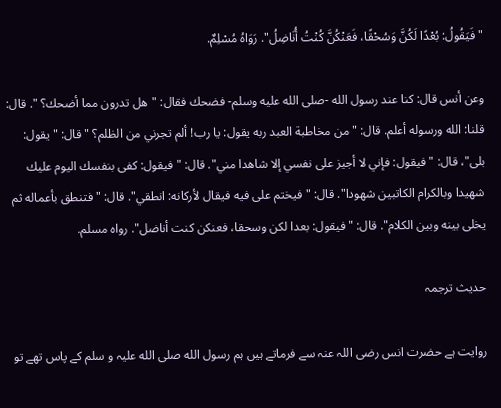"فَيَقُولُ: بُعْدًا لَكُنَّ وَسُحْقًا، فَعَنْكُنَّ كُنْتُ أُنَاضِلُ". رَوَاهُ مُسْلِمٌ.

وعن أنس قال: كنا عند رسول الله -صلى الله عليه وسلم- فضحك فقال: "هل تدرون مما أضحك؟ ". قال: قلنا: الله ورسوله أعلم. قال: "من مخاطبة العبد ربه يقول: يا رب! ألم تجرني من الظلم؟ "قال: "يقول: بلى"، قال: "فيقول: فإني لا أجيز على نفسي إلا شاهدا مني". قال: "فيقول: كفى بنفسك اليوم عليك شهيدا وبالكرام الكاتبين شهودا". قال: "فيختم على فيه فيقال لأركانه: انطقي". قال: "فتنطق بأعماله ثم يخلى بينه وبين الكلام". قال: "فيقول: بعدا لكن وسحقا، فعنكن كنت أناضل". رواه مسلم.

حدیث ترجمہ

روایت ہے حضرت انس رضی اللہ عنہ سے فرماتے ہیں ہم رسول الله صلی الله علیہ و سلم کے پاس تھے تو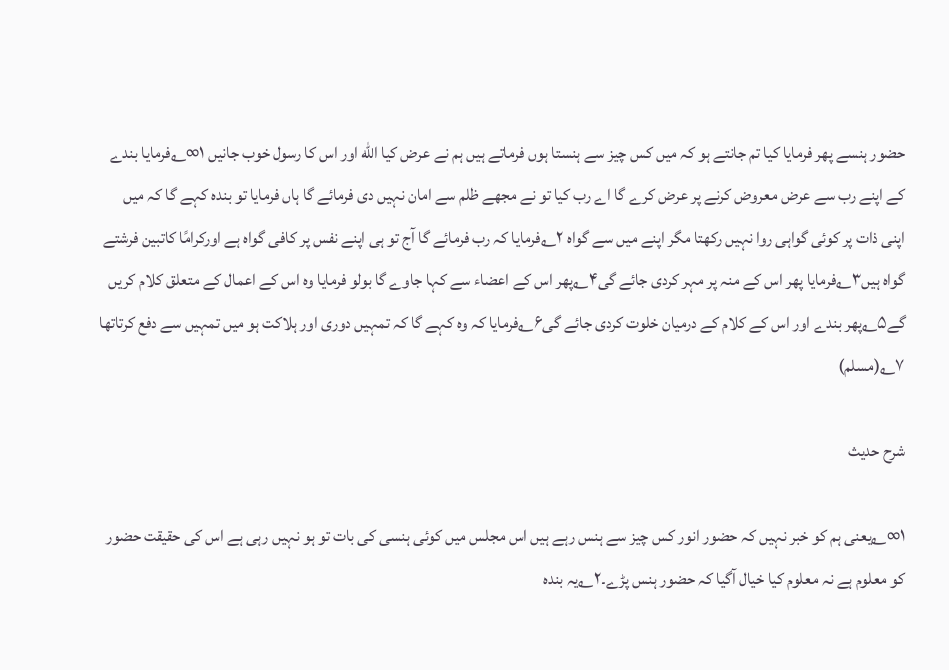حضور ہنسے پھر فرمایا کیا تم جانتے ہو کہ میں کس چیز سے ہنستا ہوں فرماتے ہیں ہم نے عرض کیا الله اور اس کا رسول خوب جانیں ۱∞؎فرمایا بندے کے اپنے رب سے عرض معروض کرنے پر عرض کرے گا اے رب کیا تو نے مجھے ظلم سے امان نہیں دی فرمائے گا ہاں فرمایا تو بندہ کہے گا کہ میں اپنی ذات پر کوئی گواہی روا نہیں رکھتا مگر اپنے میں سے گواہ ۲؎فرمایا کہ رب فرمائے گا آج تو ہی اپنے نفس پر کافی گواہ ہے اورکرامًا کاتبین فرشتے گواہ ہیں۳؎فرمایا پھر اس کے منہ پر مہر کردی جائے گی۴؎پھر اس کے اعضاء سے کہا جاوے گا بولو فرمایا وہ اس کے اعمال کے متعلق کلام کریں گے۵؎پھر بندے اور اس کے کلام کے درمیان خلوت کردی جائے گی۶؎فرمایا کہ وہ کہے گا کہ تمہیں دوری اور ہلاکت ہو میں تمہیں سے دفع کرتاتھا ۷؎(مسلم)

شرح حدیث

۱∞؎یعنی ہم کو خبر نہیں کہ حضور انور کس چیز سے ہنس رہے ہیں اس مجلس میں کوئی ہنسی کی بات تو ہو نہیں رہی ہے اس کی حقیقت حضور کو معلوم ہے نہ معلوم کیا خیال آگیا کہ حضور ہنس پڑے۔۲؎یہ بندہ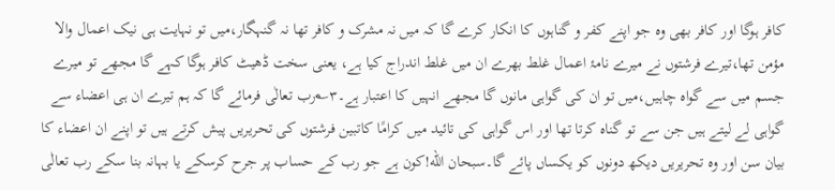کافر ہوگا اور کافر بھی وہ جو اپنے کفر و گناہوں کا انکار کرے گا کہ میں نہ مشرک و کافر تھا نہ گنہگار،میں تو نہایت ہی نیک اعمال والا مؤمن تھا،تیرے فرشتوں نے میرے نامۂ اعمال غلط بھرے ان میں غلط اندراج کیا ہے، یعنی سخت ڈھیٹ کافر ہوگا کہے گا مجھے تو میرے جسم میں سے گواہ چاہیں،میں تو ان کی گواہی مانوں گا مجھے انہیں کا اعتبار ہے۔۳؎رب تعالٰی فرمائے گا کہ ہم تیرے ان ہی اعضاء سے گواہی لے لیتے ہیں جن سے تو گناہ کرتا تھا اور اس گواہی کی تائید میں کرامًا کاتبین فرشتوں کی تحریریں پیش کرتے ہیں تو اپنے ان اعضاء کا بیان سن اور وہ تحریریں دیکھ دونوں کو یکساں پائے گا۔سبحان الله!کون ہے جو رب کے حساب پر جرح کرسکے یا بہانہ بنا سکے رب تعالٰی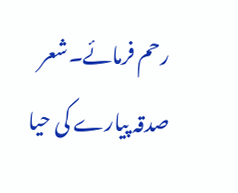رحم فرمائے۔شعر
صدقہ پیارے کی حیا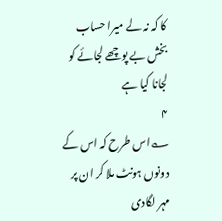کا کہ نہ لے میرا حساب بخش بے پوچھے لجائے کو لجانا کیا ہے
۴
؎اس طرح کہ اس کے دونوں ہونٹ ملا کر ان پر مہر لگادی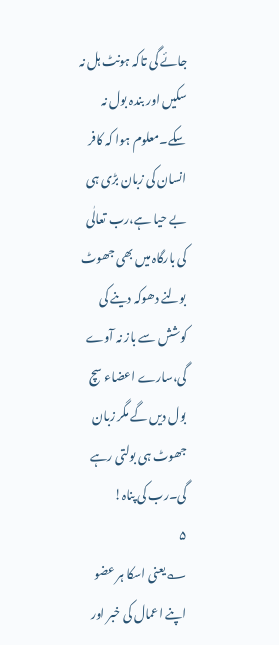جائے گی تاکہ ہونٹ ہل نہ سکیں اور بندہ بول نہ سکے۔معلوم ہوا کہ کافر انسان کی زبان بڑی ہی بے حیا ہے،رب تعالٰی کی بارگاہ میں بھی جھوٹ بولنے دھوکہ دینے کی کوشش سے باز نہ آوے گی،سارے اعضاء سچ بول دیں گے مگر زبان جھوٹ ہی بولتی رہے گی۔رب کی پناہ!
۵
؎یعنی اسکا ہر عضو اپنے اعمال کی خبر اور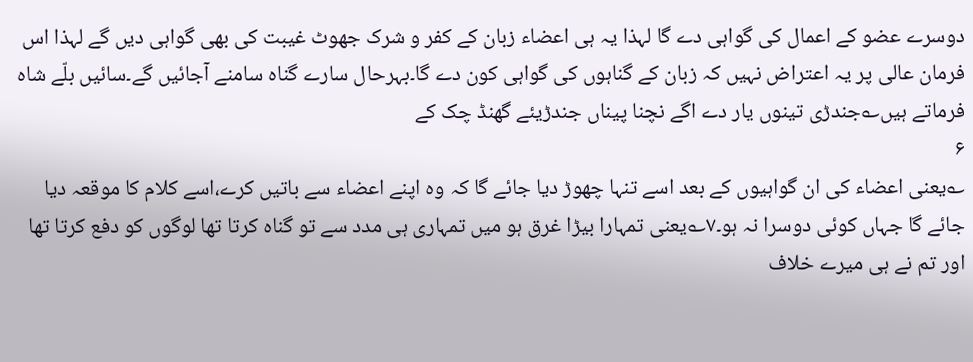دوسرے عضو کے اعمال کی گواہی دے گا لہذا یہ ہی اعضاء زبان کے کفر و شرک جھوٹ غیبت کی بھی گواہی دیں گے لہذا اس فرمان عالی پر یہ اعتراض نہیں کہ زبان کے گناہوں کی گواہی کون دے گا۔بہرحال سارے گناہ سامنے آجائیں گے۔سائیں بلّے شاہ فرماتے ہیں؎جندڑی تینوں یار دے اگے نچنا پیناں جندڑیئے گھنڈ چک کے
۶
؎یعنی اعضاء کی ان گواہیوں کے بعد اسے تنہا چھوڑ دیا جائے گا کہ وہ اپنے اعضاء سے باتیں کرے،اسے کلام کا موقعہ دیا جائے گا جہاں کوئی دوسرا نہ ہو۔۷؎یعنی تمہارا بیڑا غرق ہو میں تمہاری ہی مدد سے تو گناہ کرتا تھا لوگوں کو دفع کرتا تھا اور تم نے ہی میرے خلاف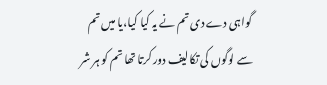گواہی دے دی تم نے یہ کیا کیا،یا میں تم سے لوگوں کی تکالیف دور کرتا تھا تم کو ہر شر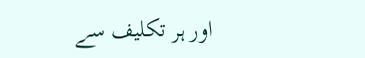اور ہر تکلیف سے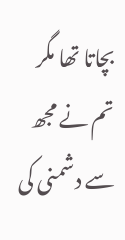بچاتا تھا مگر تم نے مجھ سے دشمنی کی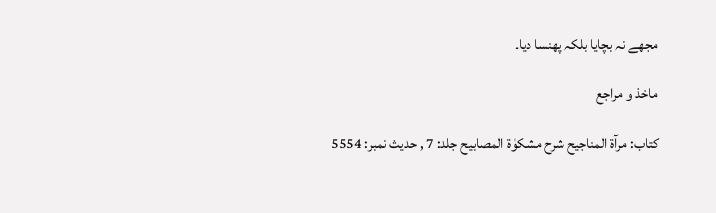مجھے نہ بچایا بلکہ پھنسا دیا۔

ماخذ و مراجع

کتاب: مرآۃ المناجیح شرح مشکوٰۃ المصابیح جلد: 7 , حدیث نمبر: 5554